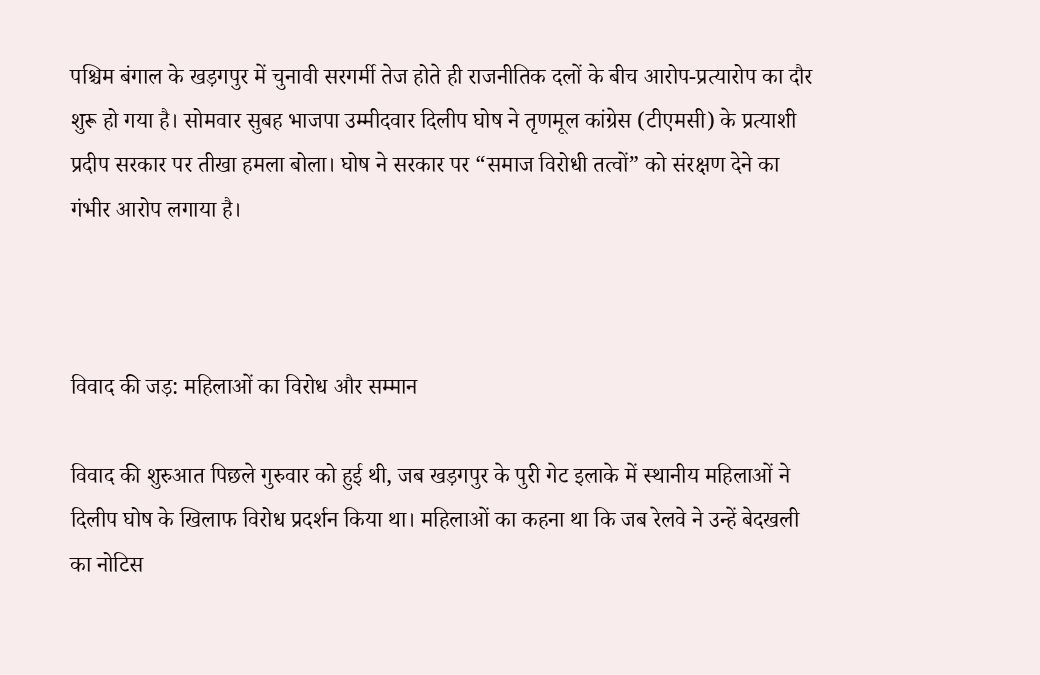पश्चिम बंगाल के खड़गपुर में चुनावी सरगर्मी तेज होते ही राजनीतिक दलों के बीच आरोप-प्रत्यारोप का दौर शुरू हो गया है। सोमवार सुबह भाजपा उम्मीदवार दिलीप घोष ने तृणमूल कांग्रेस (टीएमसी) के प्रत्याशी प्रदीप सरकार पर तीखा हमला बोला। घोष ने सरकार पर “समाज विरोधी तत्वों” को संरक्षण देने का गंभीर आरोप लगाया है।



विवाद की जड़: महिलाओं का विरोध और सम्मान

विवाद की शुरुआत पिछले गुरुवार को हुई थी, जब खड़गपुर के पुरी गेट इलाके में स्थानीय महिलाओं ने दिलीप घोष के खिलाफ विरोध प्रदर्शन किया था। महिलाओं का कहना था कि जब रेलवे ने उन्हें बेदखली का नोटिस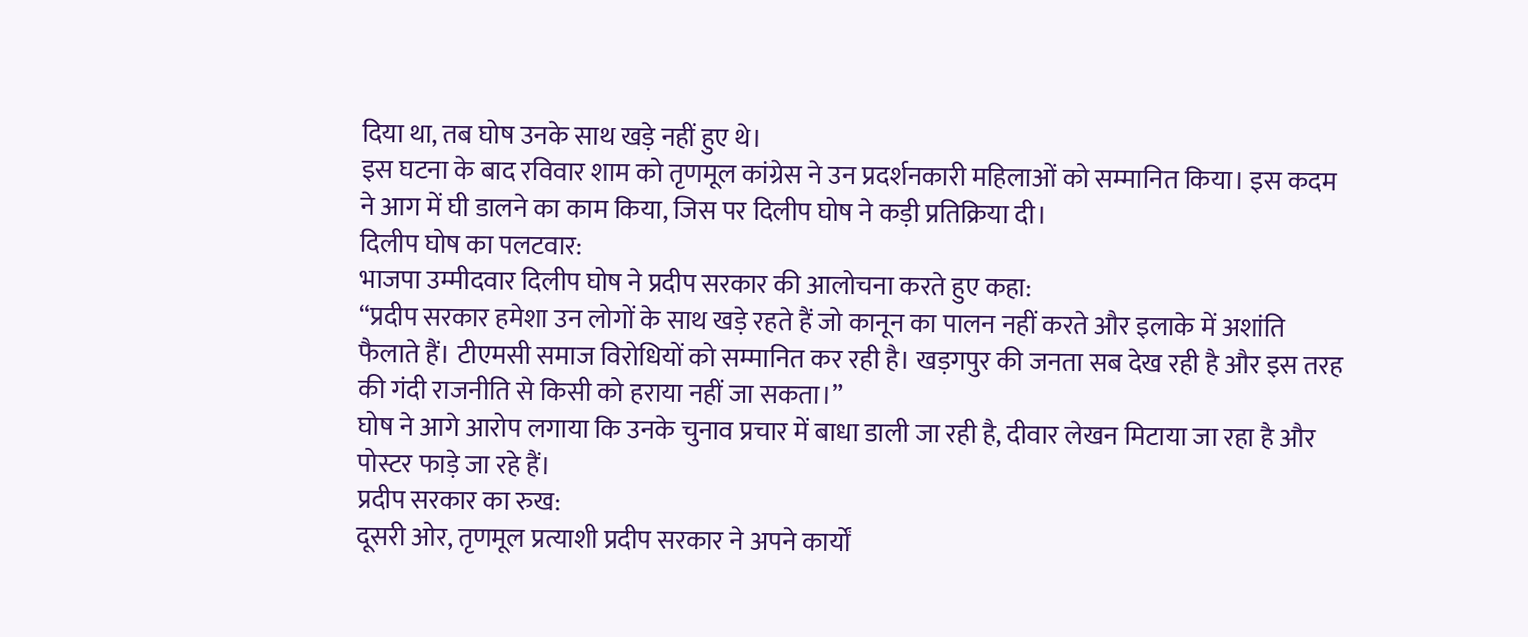दिया था, तब घोष उनके साथ खड़े नहीं हुए थे।
इस घटना के बाद रविवार शाम को तृणमूल कांग्रेस ने उन प्रदर्शनकारी महिलाओं को सम्मानित किया। इस कदम ने आग में घी डालने का काम किया, जिस पर दिलीप घोष ने कड़ी प्रतिक्रिया दी।
दिलीप घोष का पलटवार:
भाजपा उम्मीदवार दिलीप घोष ने प्रदीप सरकार की आलोचना करते हुए कहा:
“प्रदीप सरकार हमेशा उन लोगों के साथ खड़े रहते हैं जो कानून का पालन नहीं करते और इलाके में अशांति फैलाते हैं। टीएमसी समाज विरोधियों को सम्मानित कर रही है। खड़गपुर की जनता सब देख रही है और इस तरह की गंदी राजनीति से किसी को हराया नहीं जा सकता।”
घोष ने आगे आरोप लगाया कि उनके चुनाव प्रचार में बाधा डाली जा रही है, दीवार लेखन मिटाया जा रहा है और पोस्टर फाड़े जा रहे हैं।
प्रदीप सरकार का रुख:
दूसरी ओर, तृणमूल प्रत्याशी प्रदीप सरकार ने अपने कार्यों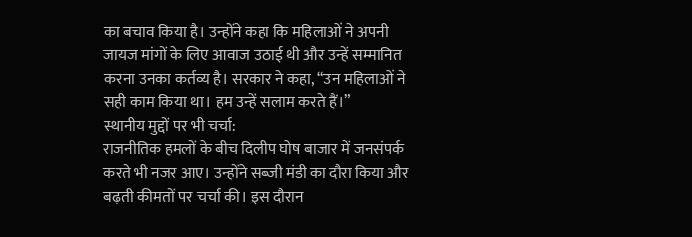का बचाव किया है। उन्होंने कहा कि महिलाओं ने अपनी जायज मांगों के लिए आवाज उठाई थी और उन्हें सम्मानित करना उनका कर्तव्य है। सरकार ने कहा, “उन महिलाओं ने सही काम किया था। हम उन्हें सलाम करते हैं।”
स्थानीय मुद्दों पर भी चर्चा:
राजनीतिक हमलों के बीच दिलीप घोष बाजार में जनसंपर्क करते भी नजर आए। उन्होंने सब्जी मंडी का दौरा किया और बढ़ती कीमतों पर चर्चा की। इस दौरान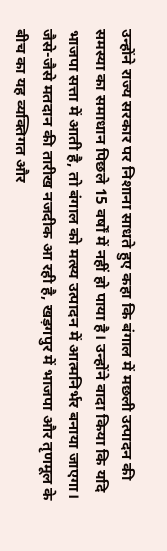उन्होंने राज्य सरकार पर निशाना साधते हुए कहा कि बंगाल में मछली उत्पादन की समस्या का समाधान पिछले 15 वर्षों में नहीं हो पाया है। उन्होंने वादा किया कि यदि भाजपा सत्ता में आती है, तो बंगाल को मत्स्य उत्पादन में आत्मनिर्भर बनाया जाएगा।
जैसे-जैसे मतदान की तारीख नजदीक आ रही है, खड़गपुर में भाजपा और तृणमूल के बीच का यह व्यक्तिगत और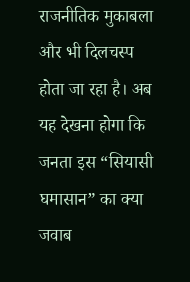राजनीतिक मुकाबला और भी दिलचस्प होता जा रहा है। अब यह देखना होगा कि जनता इस “सियासी घमासान” का क्या जवाब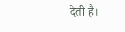देती है।